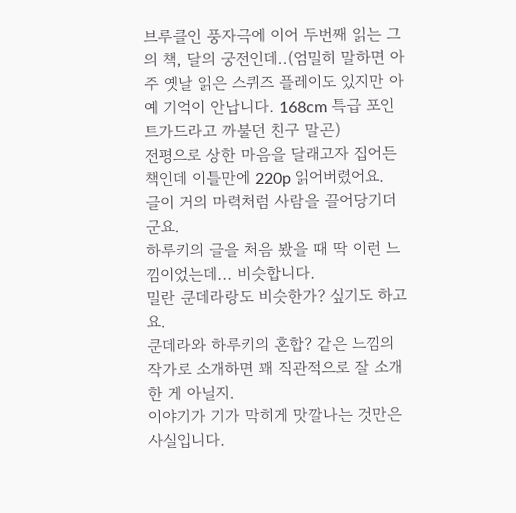브루클인 풍자극에 이어 두번째 읽는 그의 책, 달의 궁전인데..(엄밀히 말하면 아주 옛날 읽은 스퀴즈 플레이도 있지만 아예 기억이 안납니다. 168cm 특급 포인트가드라고 까불던 친구 말곤)
전평으로 상한 마음을 달래고자 집어든 책인데 이틀만에 220p 읽어버렸어요.
글이 거의 마력처럼 사람을 끌어당기더군요.
하루키의 글을 처음 봤을 때 딱 이런 느낌이었는데... 비슷합니다.
밀란 쿤데라랑도 비슷한가? 싶기도 하고요.
쿤데라와 하루키의 혼합? 같은 느낌의 작가로 소개하면 꽤 직관적으로 잘 소개한 게 아닐지.
이야기가 기가 막히게 맛깔나는 것만은 사실입니다.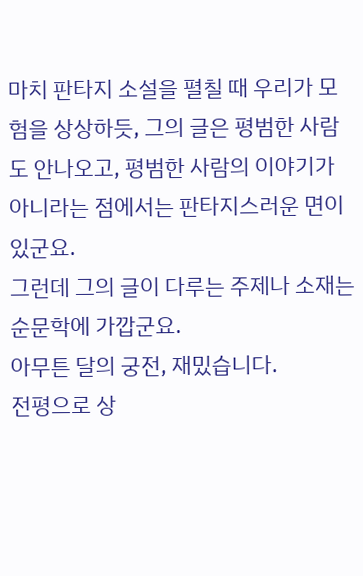마치 판타지 소설을 펼칠 때 우리가 모험을 상상하듯, 그의 글은 평범한 사람도 안나오고, 평범한 사람의 이야기가 아니라는 점에서는 판타지스러운 면이 있군요.
그런데 그의 글이 다루는 주제나 소재는 순문학에 가깝군요.
아무튼 달의 궁전, 재밌습니다.
전평으로 상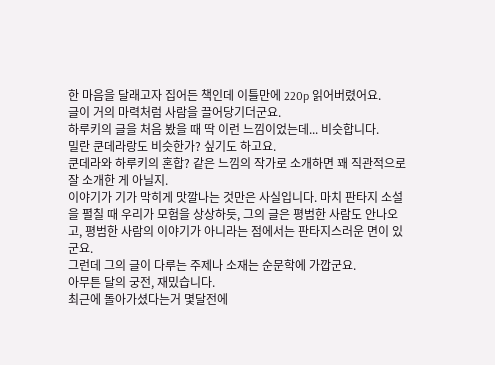한 마음을 달래고자 집어든 책인데 이틀만에 220p 읽어버렸어요.
글이 거의 마력처럼 사람을 끌어당기더군요.
하루키의 글을 처음 봤을 때 딱 이런 느낌이었는데... 비슷합니다.
밀란 쿤데라랑도 비슷한가? 싶기도 하고요.
쿤데라와 하루키의 혼합? 같은 느낌의 작가로 소개하면 꽤 직관적으로 잘 소개한 게 아닐지.
이야기가 기가 막히게 맛깔나는 것만은 사실입니다. 마치 판타지 소설을 펼칠 때 우리가 모험을 상상하듯, 그의 글은 평범한 사람도 안나오고, 평범한 사람의 이야기가 아니라는 점에서는 판타지스러운 면이 있군요.
그런데 그의 글이 다루는 주제나 소재는 순문학에 가깝군요.
아무튼 달의 궁전, 재밌습니다.
최근에 돌아가셨다는거 몇달전에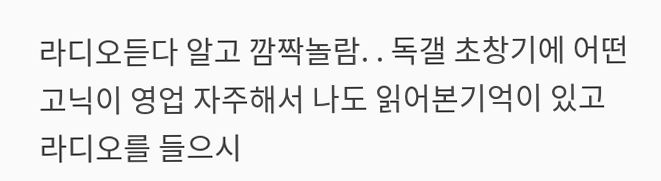라디오듣다 알고 깜짝놀람. . 독갤 초창기에 어떤 고닉이 영업 자주해서 나도 읽어본기억이 있고
라디오를 들으시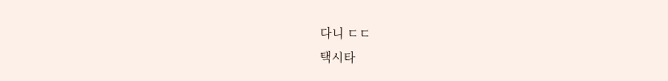다니 ㄷㄷ
택시타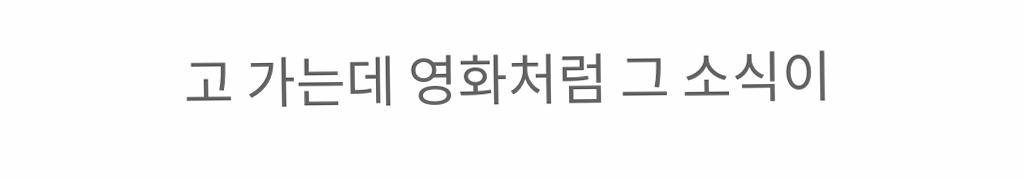고 가는데 영화처럼 그 소식이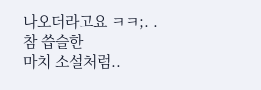나오더라고요 ㅋㅋ;. . 참 씁슬한
마치 소설처럼..